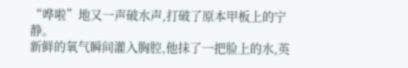“哗啦”地又一声破水声,打破了原本甲板上的宁静。
新鲜的氧气瞬间灌入胸腔,他抹了一把脸上的水,英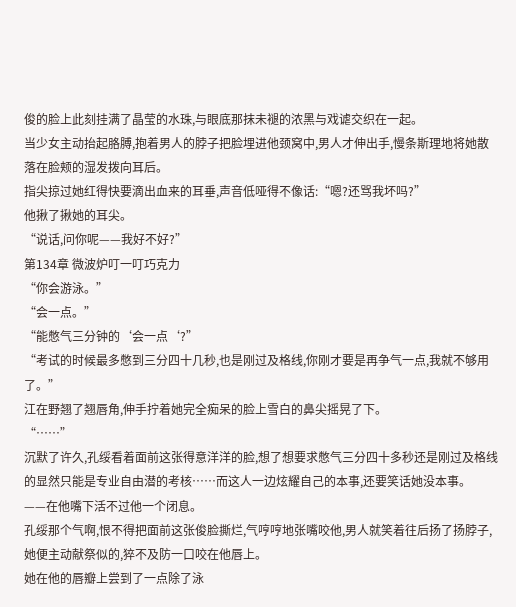俊的脸上此刻挂满了晶莹的水珠,与眼底那抹未褪的浓黑与戏谑交织在一起。
当少女主动抬起胳膊,抱着男人的脖子把脸埋进他颈窝中,男人才伸出手,慢条斯理地将她散落在脸颊的湿发拨向耳后。
指尖掠过她红得快要滴出血来的耳垂,声音低哑得不像话:“嗯?还骂我坏吗?”
他揪了揪她的耳尖。
“说话,问你呢——我好不好?”
第134章 微波炉叮一叮巧克力
“你会游泳。”
“会一点。”
“能憋气三分钟的‘会一点‘?”
“考试的时候最多憋到三分四十几秒,也是刚过及格线,你刚才要是再争气一点,我就不够用了。”
江在野翘了翘唇角,伸手拧着她完全痴呆的脸上雪白的鼻尖摇晃了下。
“……”
沉默了许久,孔绥看着面前这张得意洋洋的脸,想了想要求憋气三分四十多秒还是刚过及格线的显然只能是专业自由潜的考核……而这人一边炫耀自己的本事,还要笑话她没本事。
——在他嘴下活不过他一个闭息。
孔绥那个气啊,恨不得把面前这张俊脸撕烂,气哼哼地张嘴咬他,男人就笑着往后扬了扬脖子,她便主动献祭似的,猝不及防一口咬在他唇上。
她在他的唇瓣上尝到了一点除了泳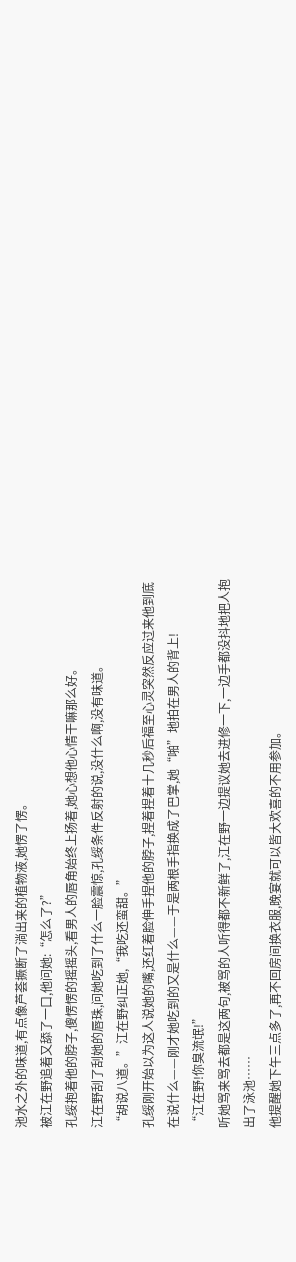池水之外的味道,有点像芦荟撅断了淌出来的植物液,她愣了愣。
被江在野追着又舔了一口,他问她:“怎么了?”
孔绥抱着他的脖子,傻愣愣的摇摇头,看男人的唇角始终上扬着,她心想他心情干嘛那么好。
江在野刮了刮她的唇珠,问她吃到了什么一脸震惊,孔绥条件反射的说,没什么啊,没有味道。
“胡说八道。”江在野纠正她,“我吃还蛮甜。”
孔绥刚开始以为这人说她的嘴,还红着脸伸手捏他的脖子,捏着捏着十几秒后福至心灵突然反应过来他到底在说什么——刚才她吃到的又是什么——于是两根手指换成了巴掌,她“啪”地拍在男人的背上!
“江在野!你臭流氓!”
听她骂来骂去都是这两句,被骂的人听得都不新鲜了,江在野一边提议她去进修一下,一边手都没抖地把人抱出了泳池……
他提醒她下午三点多了,再不回房间换衣服,晚宴就可以皆大欢喜的不用参加。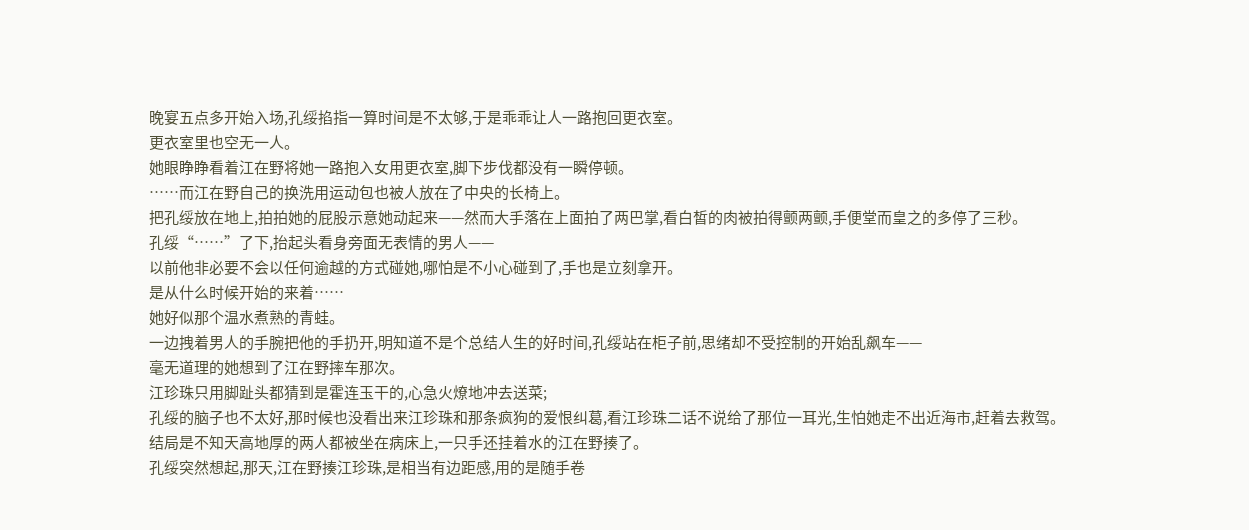晚宴五点多开始入场,孔绥掐指一算时间是不太够,于是乖乖让人一路抱回更衣室。
更衣室里也空无一人。
她眼睁睁看着江在野将她一路抱入女用更衣室,脚下步伐都没有一瞬停顿。
……而江在野自己的换洗用运动包也被人放在了中央的长椅上。
把孔绥放在地上,拍拍她的屁股示意她动起来——然而大手落在上面拍了两巴掌,看白皙的肉被拍得颤两颤,手便堂而皇之的多停了三秒。
孔绥“……”了下,抬起头看身旁面无表情的男人——
以前他非必要不会以任何逾越的方式碰她,哪怕是不小心碰到了,手也是立刻拿开。
是从什么时候开始的来着……
她好似那个温水煮熟的青蛙。
一边拽着男人的手腕把他的手扔开,明知道不是个总结人生的好时间,孔绥站在柜子前,思绪却不受控制的开始乱飙车——
毫无道理的她想到了江在野摔车那次。
江珍珠只用脚趾头都猜到是霍连玉干的,心急火燎地冲去送菜;
孔绥的脑子也不太好,那时候也没看出来江珍珠和那条疯狗的爱恨纠葛,看江珍珠二话不说给了那位一耳光,生怕她走不出近海市,赶着去救驾。
结局是不知天高地厚的两人都被坐在病床上,一只手还挂着水的江在野揍了。
孔绥突然想起,那天,江在野揍江珍珠,是相当有边距感,用的是随手卷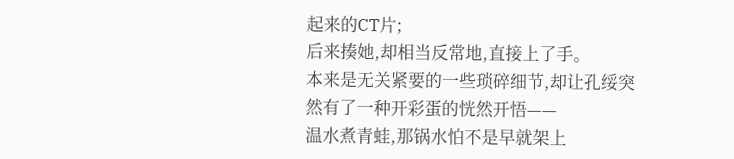起来的CT片;
后来揍她,却相当反常地,直接上了手。
本来是无关紧要的一些琐碎细节,却让孔绥突然有了一种开彩蛋的恍然开悟——
温水煮青蛙,那锅水怕不是早就架上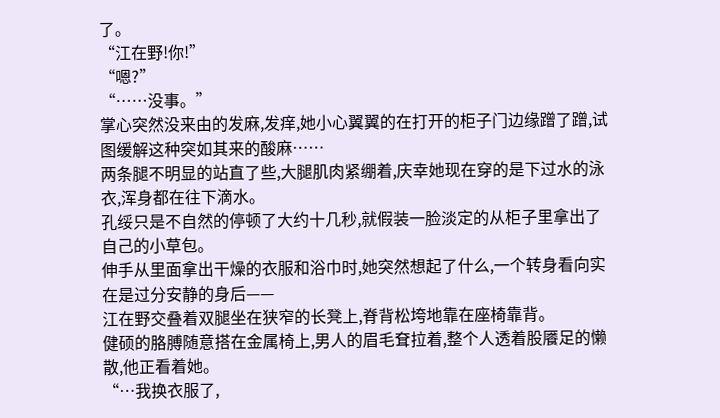了。
“江在野!你!”
“嗯?”
“……没事。”
掌心突然没来由的发麻,发痒,她小心翼翼的在打开的柜子门边缘蹭了蹭,试图缓解这种突如其来的酸麻……
两条腿不明显的站直了些,大腿肌肉紧绷着,庆幸她现在穿的是下过水的泳衣,浑身都在往下滴水。
孔绥只是不自然的停顿了大约十几秒,就假装一脸淡定的从柜子里拿出了自己的小草包。
伸手从里面拿出干燥的衣服和浴巾时,她突然想起了什么,一个转身看向实在是过分安静的身后——
江在野交叠着双腿坐在狭窄的长凳上,脊背松垮地靠在座椅靠背。
健硕的胳膊随意搭在金属椅上,男人的眉毛耷拉着,整个人透着股餍足的懒散,他正看着她。
“…我换衣服了,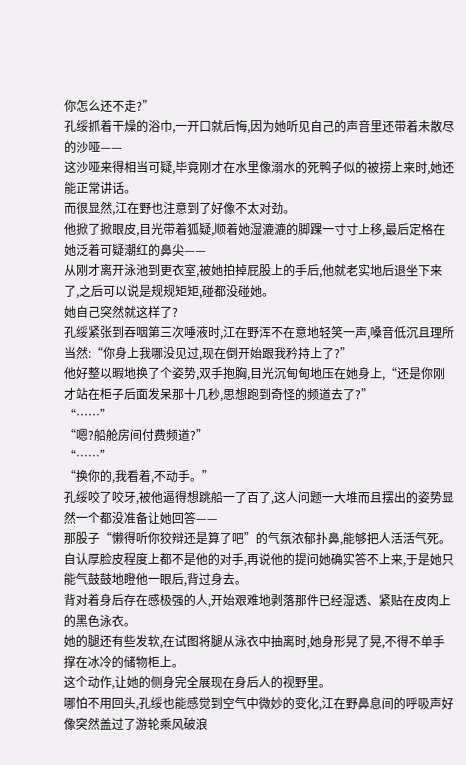你怎么还不走?”
孔绥抓着干燥的浴巾,一开口就后悔,因为她听见自己的声音里还带着未散尽的沙哑——
这沙哑来得相当可疑,毕竟刚才在水里像溺水的死鸭子似的被捞上来时,她还能正常讲话。
而很显然,江在野也注意到了好像不太对劲。
他掀了掀眼皮,目光带着狐疑,顺着她湿漉漉的脚踝一寸寸上移,最后定格在她泛着可疑潮红的鼻尖——
从刚才离开泳池到更衣室,被她拍掉屁股上的手后,他就老实地后退坐下来了,之后可以说是规规矩矩,碰都没碰她。
她自己突然就这样了?
孔绥紧张到吞咽第三次唾液时,江在野浑不在意地轻笑一声,嗓音低沉且理所当然:“你身上我哪没见过,现在倒开始跟我矜持上了?”
他好整以暇地换了个姿势,双手抱胸,目光沉甸甸地压在她身上,“还是你刚才站在柜子后面发呆那十几秒,思想跑到奇怪的频道去了?”
“……”
“嗯?船舱房间付费频道?”
“……”
“换你的,我看着,不动手。”
孔绥咬了咬牙,被他逼得想跳船一了百了,这人问题一大堆而且摆出的姿势显然一个都没准备让她回答——
那股子“懒得听你狡辩还是算了吧”的气氛浓郁扑鼻,能够把人活活气死。
自认厚脸皮程度上都不是他的对手,再说他的提问她确实答不上来,于是她只能气鼓鼓地瞪他一眼后,背过身去。
背对着身后存在感极强的人,开始艰难地剥落那件已经湿透、紧贴在皮肉上的黑色泳衣。
她的腿还有些发软,在试图将腿从泳衣中抽离时,她身形晃了晃,不得不单手撑在冰冷的储物柜上。
这个动作,让她的侧身完全展现在身后人的视野里。
哪怕不用回头,孔绥也能感觉到空气中微妙的变化,江在野鼻息间的呼吸声好像突然盖过了游轮乘风破浪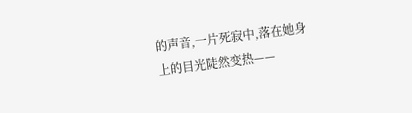的声音,一片死寂中,落在她身上的目光陡然变热——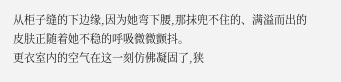从柜子缝的下边缘,因为她弯下腰,那抹兜不住的、满溢而出的皮肤正随着她不稳的呼吸微微颤抖。
更衣室内的空气在这一刻仿佛凝固了,狭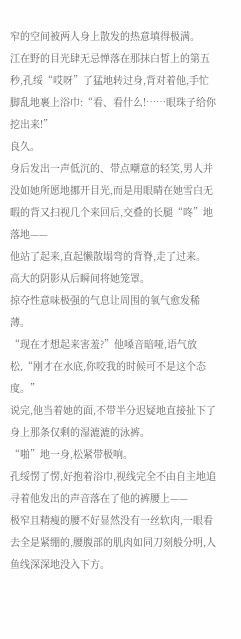窄的空间被两人身上散发的热意填得极满。
江在野的目光肆无忌惮落在那抹白皙上的第五秒,孔绥“哎呀”了猛地转过身,背对着他,手忙脚乱地裹上浴巾:“看、看什么!……眼珠子给你挖出来!”
良久。
身后发出一声低沉的、带点嘲意的轻笑,男人并没如她所愿地挪开目光,而是用眼睛在她雪白无暇的背又扫视几个来回后,交叠的长腿“咚”地落地——
他站了起来,直起懒散塌弯的背脊,走了过来。
高大的阴影从后瞬间将她笼罩。
掠夺性意味极强的气息让周围的氧气愈发稀薄。
“现在才想起来害羞?”他嗓音暗哑,语气放松,“刚才在水底,你咬我的时候可不是这个态度。”
说完,他当着她的面,不带半分迟疑地直接扯下了身上那条仅剩的湿漉漉的泳裤。
“啪”地一身,松紧带极响。
孔绥愣了愣,好抱着浴巾,视线完全不由自主地追寻着他发出的声音落在了他的裤腰上——
极窄且精瘦的腰不好显然没有一丝软肉,一眼看去全是紧绷的,腰腹部的肌肉如同刀刻般分明,人鱼线深深地没入下方。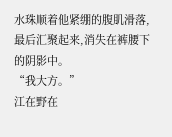水珠顺着他紧绷的腹肌滑落,最后汇聚起来,消失在裤腰下的阴影中。
“我大方。”
江在野在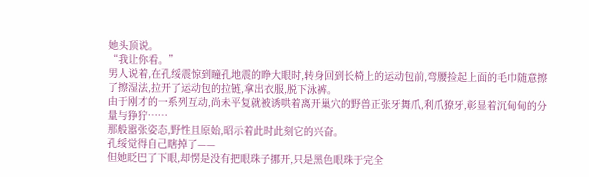她头顶说。
“我让你看。”
男人说着,在孔绥震惊到瞳孔地震的睁大眼时,转身回到长椅上的运动包前,弯腰捡起上面的毛巾随意擦了擦湿法,拉开了运动包的拉链,拿出衣服,脱下泳裤。
由于刚才的一系列互动,尚未平复就被诱哄着离开巢穴的野兽正张牙舞爪,利爪獠牙,彰显着沉甸甸的分量与狰狞……
那般嚣张姿态,野性且原始,昭示着此时此刻它的兴奋。
孔绥觉得自己瞎掉了——
但她眨巴了下眼,却愣是没有把眼珠子挪开,只是黑色眼珠于完全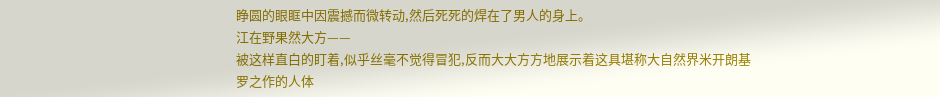睁圆的眼眶中因震撼而微转动,然后死死的焊在了男人的身上。
江在野果然大方——
被这样直白的盯着,似乎丝毫不觉得冒犯,反而大大方方地展示着这具堪称大自然界米开朗基罗之作的人体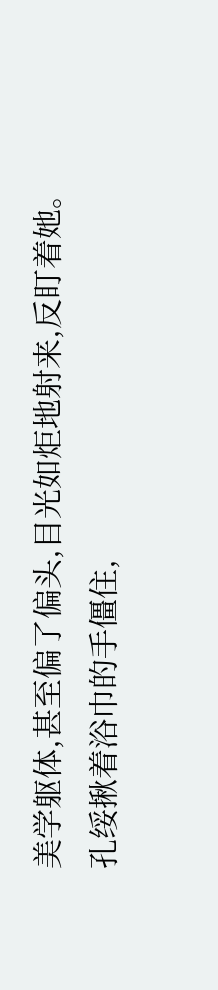美学躯体,甚至偏了偏头,目光如炬地射来,反盯着她。
孔绥揪着浴巾的手僵住,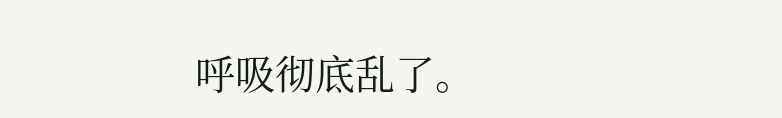呼吸彻底乱了。